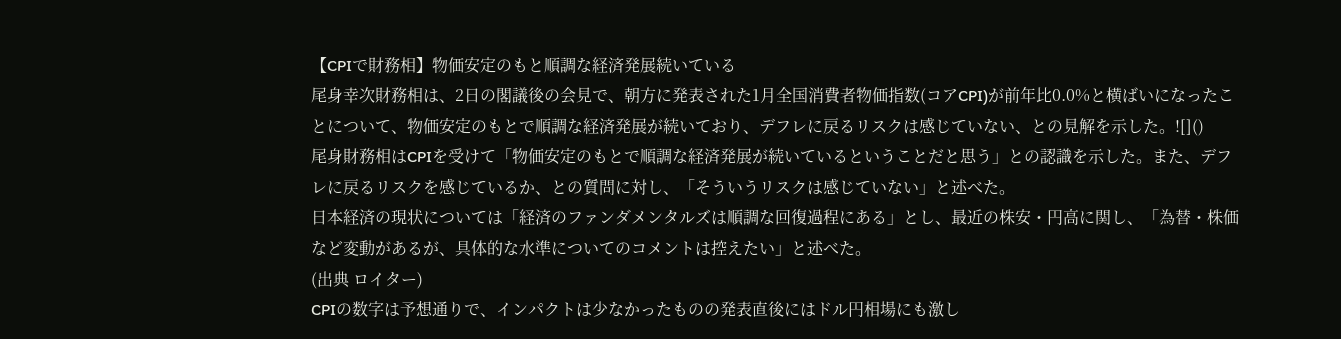【CPIで財務相】物価安定のもと順調な経済発展続いている
尾身幸次財務相は、2日の閣議後の会見で、朝方に発表された1月全国消費者物価指数(コアCPI)が前年比0.0%と横ばいになったことについて、物価安定のもとで順調な経済発展が続いており、デフレに戻るリスクは感じていない、との見解を示した。![]()
尾身財務相はCPIを受けて「物価安定のもとで順調な経済発展が続いているということだと思う」との認識を示した。また、デフレに戻るリスクを感じているか、との質問に対し、「そういうリスクは感じていない」と述べた。
日本経済の現状については「経済のファンダメンタルズは順調な回復過程にある」とし、最近の株安・円高に関し、「為替・株価など変動があるが、具体的な水準についてのコメントは控えたい」と述べた。
(出典 ロイター)
CPIの数字は予想通りで、インパクトは少なかったものの発表直後にはドル円相場にも激し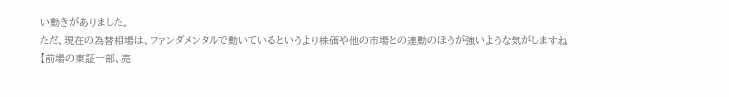い動きがありました。
ただ、現在の為替相場は、ファンダメンタルで動いているというより株価や他の市場との連動のほうが強いような気がしますね
【前場の東証一部、売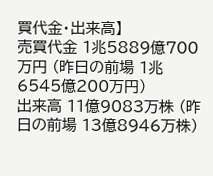買代金・出来高】
売買代金 1兆5889億700万円 (昨日の前場 1兆6545億200万円)
出来高 11億9083万株 (昨日の前場 13億8946万株)